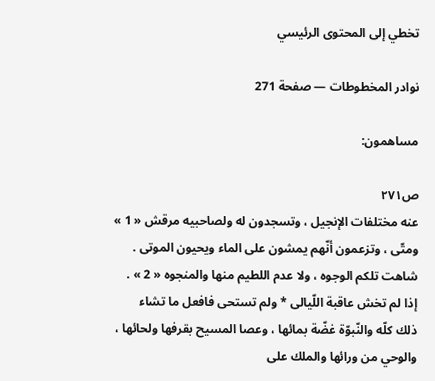تخطي إلى المحتوى الرئيسي

نوادر المخطوطات — صفحة 271

مساهمون:

ص٢٧١
عنه مختلفات الإنجيل ، وتسجدون له ولصاحبيه مرقش « 1 » ومتّى ، وتزعمون أنّهم يمشون على الماء ويحيون الموتى . شاهت تلكم الوجوه ، ولا عدم اللطيم منها والمنجوه « 2 » .
إذا لم تخش عاقبة اللّيالى * ولم تستحى فافعل ما تشاء
ذلك كلّه والنّبوّة غضّة بمائها ، وعصا المسيح بقرفها ولحائها ، والوحي من ورائها والملك على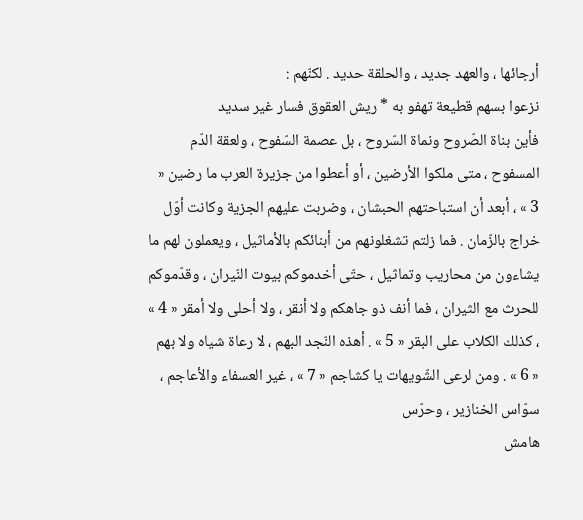أرجائها ، والعهد جديد ، والحلقة حديد . لكنّهم :
نزعوا بسهم قطيعة تهفو به * ريش العقوق فسار غير سديد
فأين بناة الصّروح ونماة السّروح ، بل عصمة السّفوح ، ولعقة الدّم المسفوح ، متى ملكوا الأرضين ، أو أعطوا من جزيرة العرب ما رضين « 3 » ، أبعد أن استباحتهم الحبشان ، وضربت عليهم الجزية وكانت أوّل خراج بالزّمان . فما زلتم تشغلونهم من أبنائكم بالأماثيل ، ويعملون لهم ما يشاءون من محاريب وتماثيل ، حتّى أخدموكم بيوت النّيران ، وقدّموكم للحرث مع الثيران ، فما أنف ذو جاهكم ولا أنقر ، ولا أحلى ولا أمقر « 4 » ، كذلك الكلاب على البقر « 5 » . أهذه النّجد البهم ، لا رعاة شياه ولا بهم « 6 » . ومن لرعى الشّويهات يا كشاجم « 7 » ، غير العسفاء والأعاجم ، سوّاس الخنازير ، وحرّس
هامش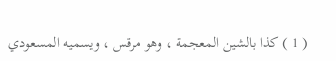( 1 ) كذا بالشين المعجمة ، وهو مرقس ، ويسميه المسعودي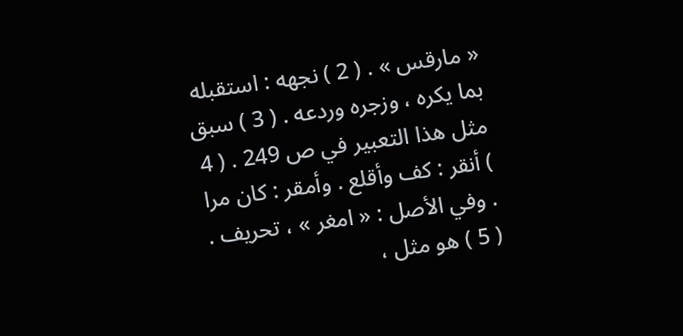« مارقس » . ( 2 ) نجهه : استقبله بما يكره ، وزجره وردعه . ( 3 ) سبق مثل هذا التعبير في ص 249 . ( 4 ) أنقر : كف وأقلع . وأمقر : كان مرا . وفي الأصل : « امغر » ، تحريف . ( 5 ) هو مثل ،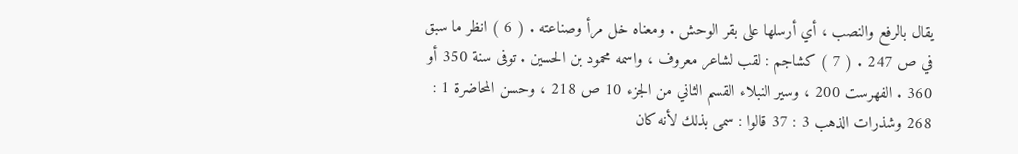يقال بالرفع والنصب ، أي أرسلها على بقر الوحش . ومعناه خل مرأ وصناعته . ( 6 ) انظر ما سبق في ص 247 . ( 7 ) كشاجم : لقب لشاعر معروف ، واسمه محمود بن الحسين . توفى سنة 350 أو 360 . الفهرست 200 ، وسير النبلاء القسم الثاني من الجزء 10 ص 218 ، وحسن المحاضرة 1 : 268 وشذرات الذهب 3 : 37 قالوا : سمى بذلك لأنه كان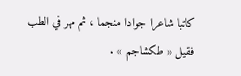كاتبا شاعرا جوادا منجما ، ثم مهر في الطب فقيل « طكشاجم » .